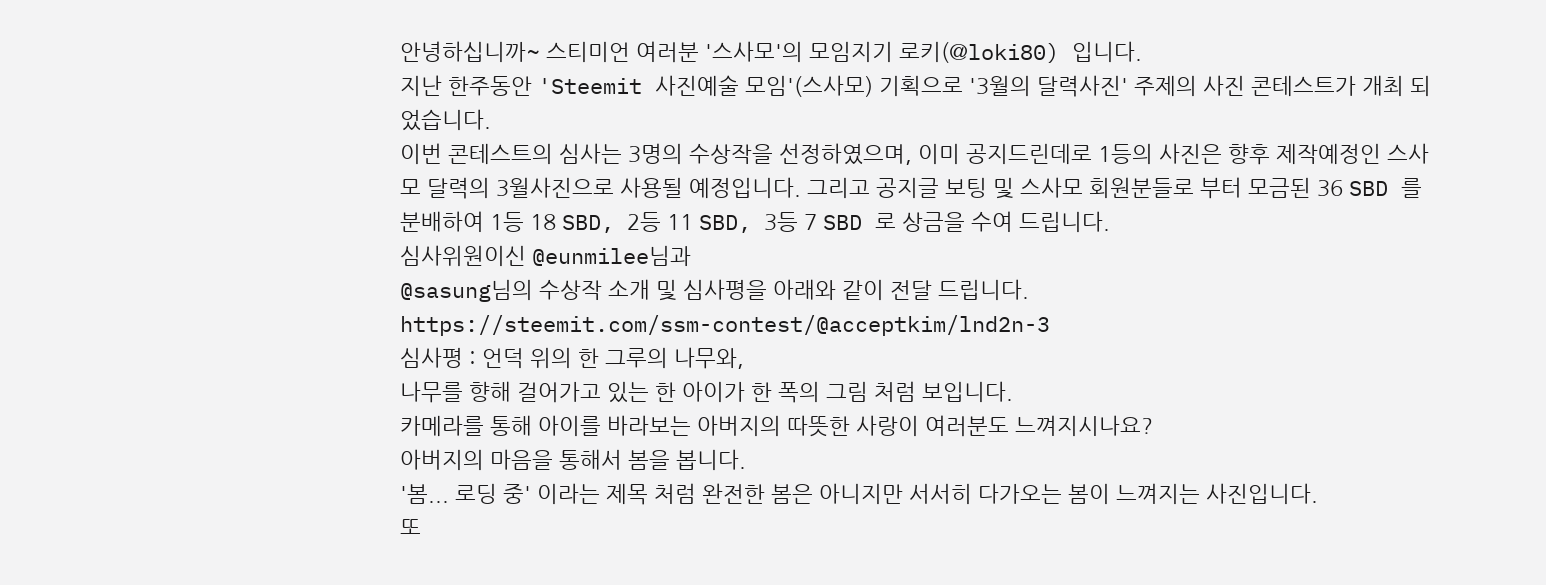안녕하십니까~ 스티미언 여러분 '스사모'의 모임지기 로키(@loki80) 입니다.
지난 한주동안 'Steemit 사진예술 모임'(스사모) 기획으로 '3월의 달력사진' 주제의 사진 콘테스트가 개최 되었습니다.
이번 콘테스트의 심사는 3명의 수상작을 선정하였으며, 이미 공지드린데로 1등의 사진은 향후 제작예정인 스사모 달력의 3월사진으로 사용될 예정입니다. 그리고 공지글 보팅 및 스사모 회원분들로 부터 모금된 36 SBD 를 분배하여 1등 18 SBD, 2등 11 SBD, 3등 7 SBD 로 상금을 수여 드립니다.
심사위원이신 @eunmilee님과
@sasung님의 수상작 소개 및 심사평을 아래와 같이 전달 드립니다.
https://steemit.com/ssm-contest/@acceptkim/lnd2n-3
심사평 : 언덕 위의 한 그루의 나무와,
나무를 향해 걸어가고 있는 한 아이가 한 폭의 그림 처럼 보입니다.
카메라를 통해 아이를 바라보는 아버지의 따뜻한 사랑이 여러분도 느껴지시나요?
아버지의 마음을 통해서 봄을 봅니다.
'봄... 로딩 중' 이라는 제목 처럼 완전한 봄은 아니지만 서서히 다가오는 봄이 느껴지는 사진입니다.
또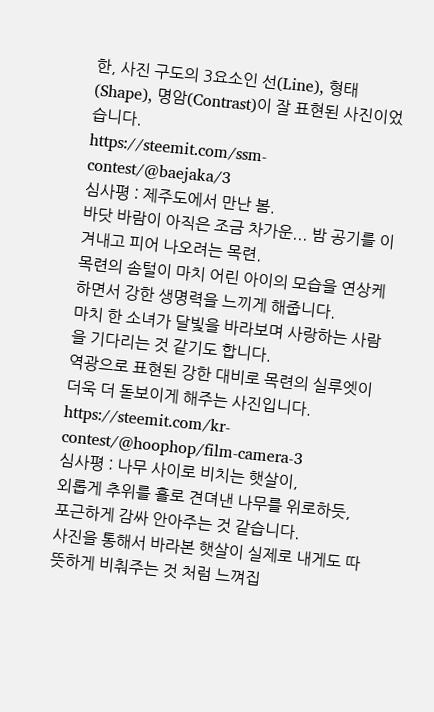한, 사진 구도의 3요소인 선(Line), 형태(Shape), 명암(Contrast)이 잘 표현된 사진이었습니다.
https://steemit.com/ssm-contest/@baejaka/3
심사평 : 제주도에서 만난 봄.
바닷 바람이 아직은 조금 차가운... 밤 공기를 이겨내고 피어 나오려는 목련.
목련의 솜털이 마치 어린 아이의 모습을 연상케 하면서 강한 생명력을 느끼게 해줍니다.
마치 한 소녀가 달빛을 바라보며 사랑하는 사람을 기다리는 것 같기도 합니다.
역광으로 표현된 강한 대비로 목련의 실루엣이 더욱 더 돋보이게 해주는 사진입니다.
https://steemit.com/kr-contest/@hoophop/film-camera-3
심사평 : 나무 사이로 비치는 햇살이,
외롭게 추위를 홀로 견뎌낸 나무를 위로하듯,
포근하게 감싸 안아주는 것 같습니다.
사진을 통해서 바라본 햇살이 실제로 내게도 따뜻하게 비춰주는 것 처럼 느껴집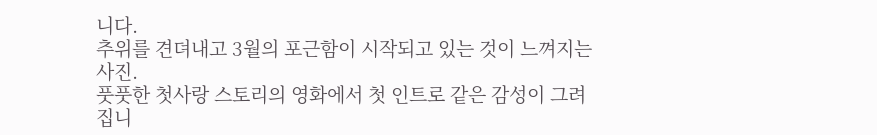니다.
추위를 견뎌내고 3월의 포근함이 시작되고 있는 것이 느껴지는 사진.
풋풋한 첫사랑 스토리의 영화에서 첫 인트로 같은 감성이 그려집니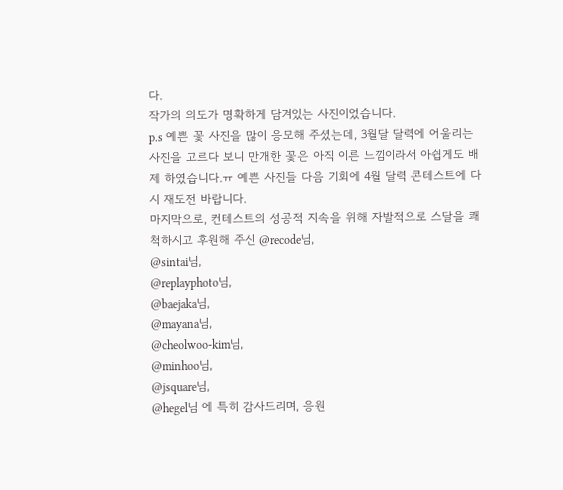다.
작가의 의도가 명확하게 담겨있는 사진이었습니다.
p.s 예쁜 꽃 사진을 많이 응모해 주셨는데, 3월달 달력에 어울리는 사진을 고르다 보니 만개한 꽃은 아직 이른 느낌이라서 아쉽게도 배제 하였습니다.ㅠ 예쁜 사진들 다음 기회에 4월 달력 콘테스트에 다시 재도전 바랍니다.
마지막으로, 컨테스트의 성공적 지속을 위해 자발적으로 스달을 쾌척하시고 후원해 주신 @recode님,
@sintai님,
@replayphoto님,
@baejaka님,
@mayana님,
@cheolwoo-kim님,
@minhoo님,
@jsquare님,
@hegel님 에 특히 감사드리며, 응원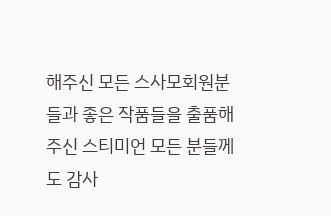해주신 모든 스사모회원분들과 좋은 작품들을 출품해주신 스티미언 모든 분들께도 감사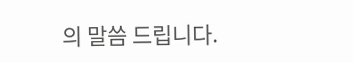의 말씀 드립니다.